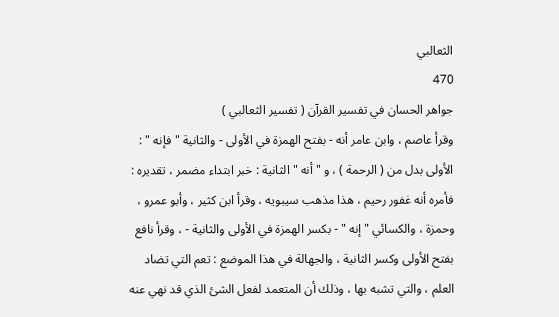الثعالبي
470
جواهر الحسان في تفسير القرآن ( تفسير الثعالبي )
وقرأ عاصم ، وابن عامر أنه - بفتح الهمزة في الأولى - والثانية " فإنه " : الأولى بدل من ( الرحمة ) ، و " أنه " الثانية : خبر ابتداء مضمر ، تقديره : فأمره أنه غفور رحيم ، هذا مذهب سيبويه ، وقرأ ابن كثير ، وأبو عمرو ، وحمزة ، والكسائي " إنه " - بكسر الهمزة في الأولى والثانية - ، وقرأ نافع بفتح الأولى وكسر الثانية ، والجهالة في هذا الموضع : تعم التي تضاد العلم ، والتي تشبه بها ، وذلك أن المتعمد لفعل الشئ الذي قد نهي عنه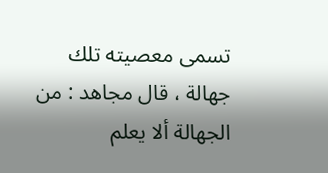تسمى معصيته تلك جهالة ، قال مجاهد : من الجهالة ألا يعلم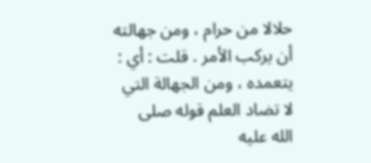حلالا من حرام ، ومن جهالته أن يركب الأمر . قلت : أي : يتعمده ، ومن الجهالة التي لا تضاد العلم قوله صلى الله عليه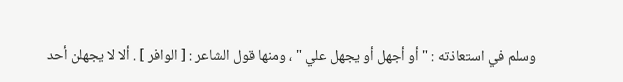وسلم في استعاذته : " أو أجهل أو يجهل علي " ، ومنها قول الشاعر : [ الوافر ] . ألا لا يجهلن أحد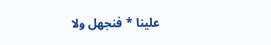علينا * فنجهل ولا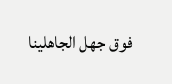فوق جهل الجاهلينا